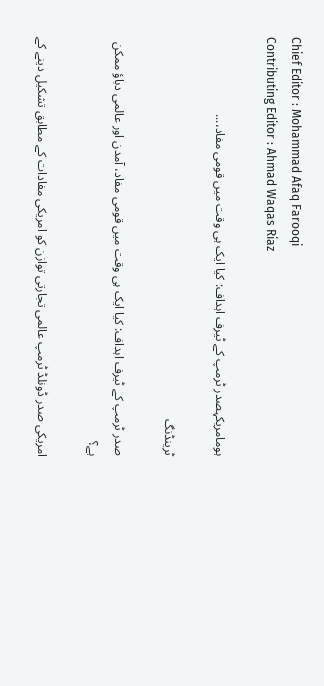Chief Editor : Mohammad Afaq Farooqi
Contributing Editor : Ahmad Waqas Riaz

ہومامریکہصدر ٹرمپ کے ٹیرف اہداف: کیا ایک ہی وقت میں قومی مفاد،...

ٹرینڈنگ

صدر ٹرمپ کے ٹیرف اہداف: کیا ایک ہی وقت میں قومی مفاد، آمدن اور عالمی دباؤ ممکن ہے؟

امریکی صدر ڈونلڈ ٹرمپ عالمی تجارتی توازن کو امریکی مفادات کے مطابق تشکیل دینے کے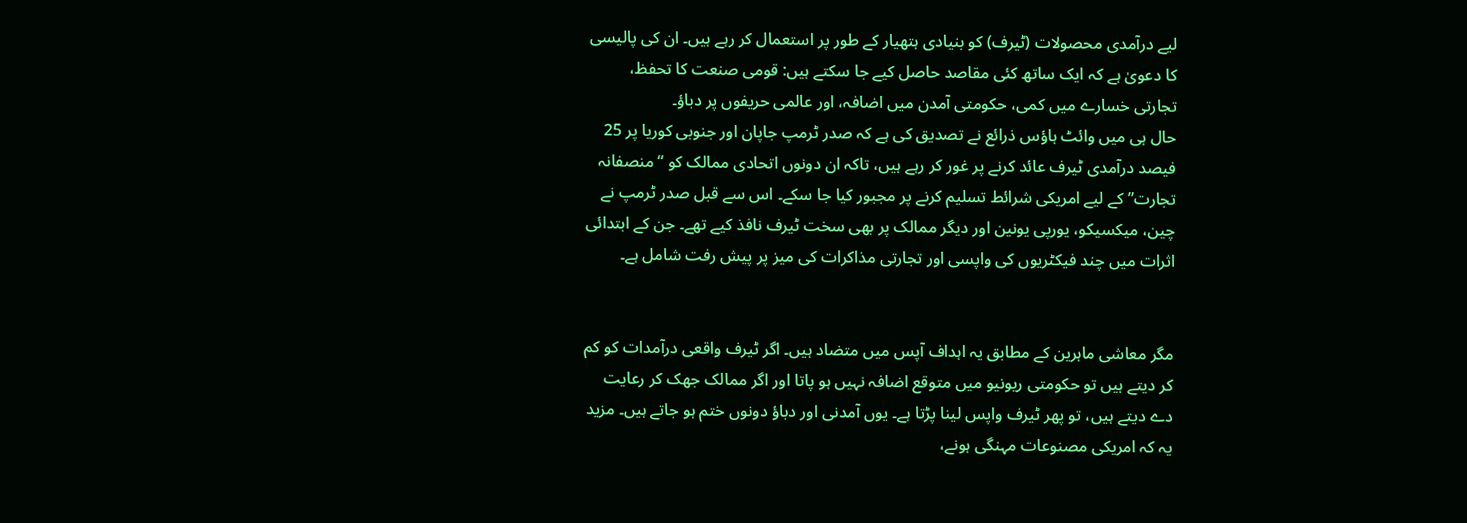لیے درآمدی محصولات (ٹیرف) کو بنیادی ہتھیار کے طور پر استعمال کر رہے ہیں۔ ان کی پالیسی کا دعویٰ ہے کہ ایک ساتھ کئی مقاصد حاصل کیے جا سکتے ہیں: قومی صنعت کا تحفظ، تجارتی خسارے میں کمی، حکومتی آمدن میں اضافہ، اور عالمی حریفوں پر دباؤ۔
حال ہی میں وائٹ ہاؤس ذرائع نے تصدیق کی ہے کہ صدر ٹرمپ جاپان اور جنوبی کوریا پر 25 فیصد درآمدی ٹیرف عائد کرنے پر غور کر رہے ہیں، تاکہ ان دونوں اتحادی ممالک کو “منصفانہ تجارت” کے لیے امریکی شرائط تسلیم کرنے پر مجبور کیا جا سکے۔ اس سے قبل صدر ٹرمپ نے چین، میکسیکو، یورپی یونین اور دیگر ممالک پر بھی سخت ٹیرف نافذ کیے تھے۔ جن کے ابتدائی اثرات میں چند فیکٹریوں کی واپسی اور تجارتی مذاکرات کی میز پر پیش رفت شامل ہے۔


مگر معاشی ماہرین کے مطابق یہ اہداف آپس میں متضاد ہیں۔ اگر ٹیرف واقعی درآمدات کو کم کر دیتے ہیں تو حکومتی ریونیو میں متوقع اضافہ نہیں ہو پاتا اور اگر ممالک جھک کر رعایت دے دیتے ہیں، تو پھر ٹیرف واپس لینا پڑتا ہے۔ یوں آمدنی اور دباؤ دونوں ختم ہو جاتے ہیں۔ مزید یہ کہ امریکی مصنوعات مہنگی ہونے،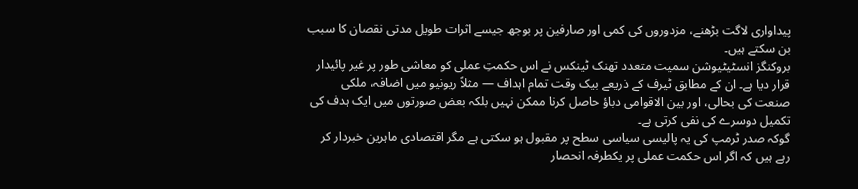پیداواری لاگت بڑھنے، مزدوروں کی کمی اور صارفین پر بوجھ جیسے اثرات طویل مدتی نقصان کا سبب بن سکتے ہیں۔
بروکنگز انسٹیٹیوشن سمیت متعدد تھنک ٹینکس نے اس حکمتِ عملی کو معاشی طور پر غیر پائیدار قرار دیا ہے۔ ان کے مطابق ٹیرف کے ذریعے بیک وقت تمام اہداف — مثلاً ریونیو میں اضافہ، ملکی صنعت کی بحالی، اور بین الاقوامی دباؤ حاصل کرنا ممکن نہیں بلکہ بعض صورتوں میں ایک ہدف کی تکمیل دوسرے کی نفی کرتی ہے۔
گوکہ صدر ٹرمپ کی یہ پالیسی سیاسی سطح پر مقبول ہو سکتی ہے مگر اقتصادی ماہرین خبردار کر رہے ہیں کہ اگر اس حکمت عملی پر یکطرفہ انحصار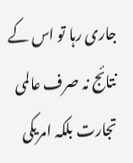جاری رہا تو اس کے نتائج نہ صرف عالمی تجارت بلکہ امریکی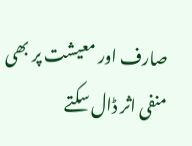صارف اور معیشت پر بھی منفی اثر ڈال سکتے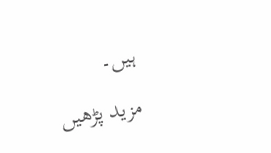ہیں۔

مزید پڑھیں